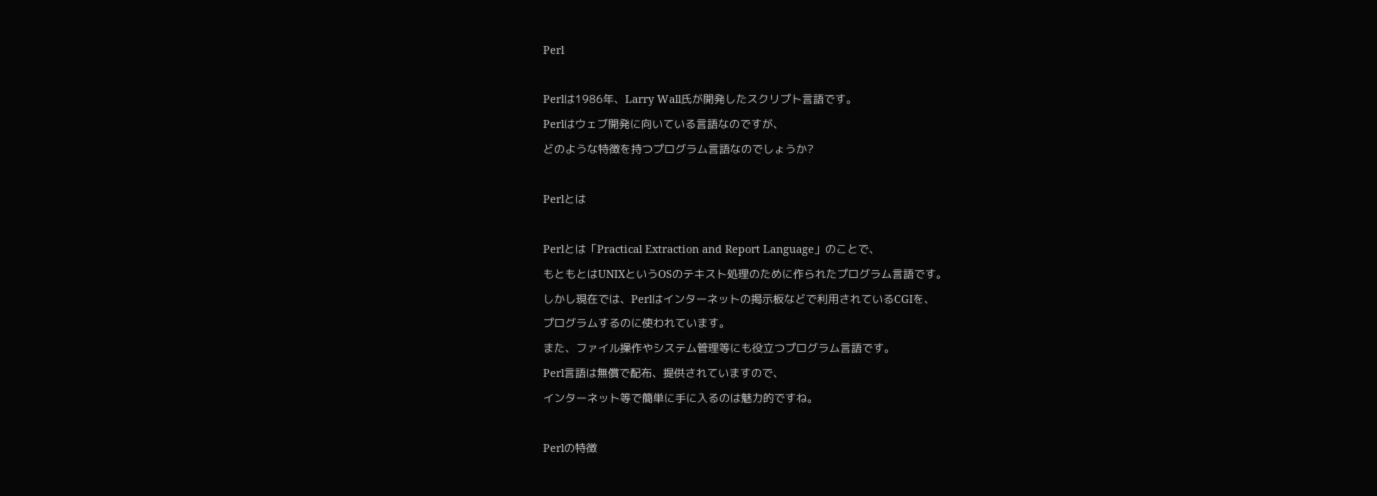Perl

Perlは1986年、Larry Wall氏が開発したスクリプト言語です。
Perlはウェブ開発に向いている言語なのですが、
どのような特徴を持つプログラム言語なのでしょうか?

Perlとは

Perlとは「Practical Extraction and Report Language」のことで、
もともとはUNIXというOSのテキスト処理のために作られたプログラム言語です。
しかし現在では、Perlはインターネットの掲示板などで利用されているCGIを、
プログラムするのに使われています。
また、ファイル操作やシステム管理等にも役立つプログラム言語です。
Perl言語は無償で配布、提供されていますので、
インターネット等で簡単に手に入るのは魅力的ですね。

Perlの特徴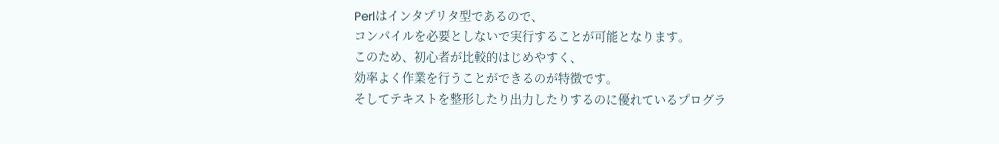Perlはインタプリタ型であるので、
コンパイルを必要としないで実行することが可能となります。
このため、初心者が比較的はじめやすく、
効率よく作業を行うことができるのが特徴です。
そしてテキストを整形したり出力したりするのに優れているプログラ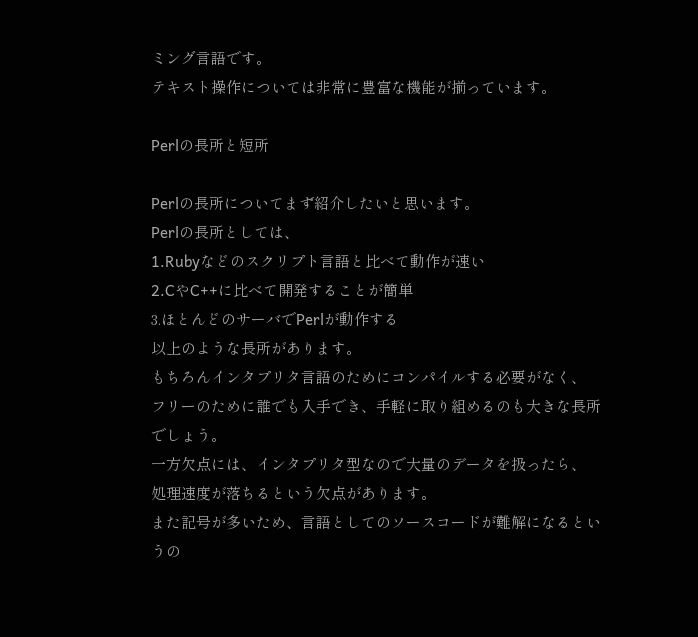ミング言語です。
テキスト操作については非常に豊富な機能が揃っています。

Perlの長所と短所

Perlの長所についてまず紹介したいと思います。
Perlの長所としては、
1.Rubyなどのスクリプト言語と比べて動作が速い
2.CやC++に比べて開発することが簡単
3.ほとんどのサーバでPerlが動作する
以上のような長所があります。
もちろんインタプリタ言語のためにコンパイルする必要がなく、
フリーのために誰でも入手でき、手軽に取り組めるのも大きな長所でしょう。
一方欠点には、インタプリタ型なので大量のデータを扱ったら、
処理速度が落ちるという欠点があります。
また記号が多いため、言語としてのソースコードが難解になるというの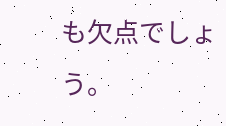も欠点でしょう。